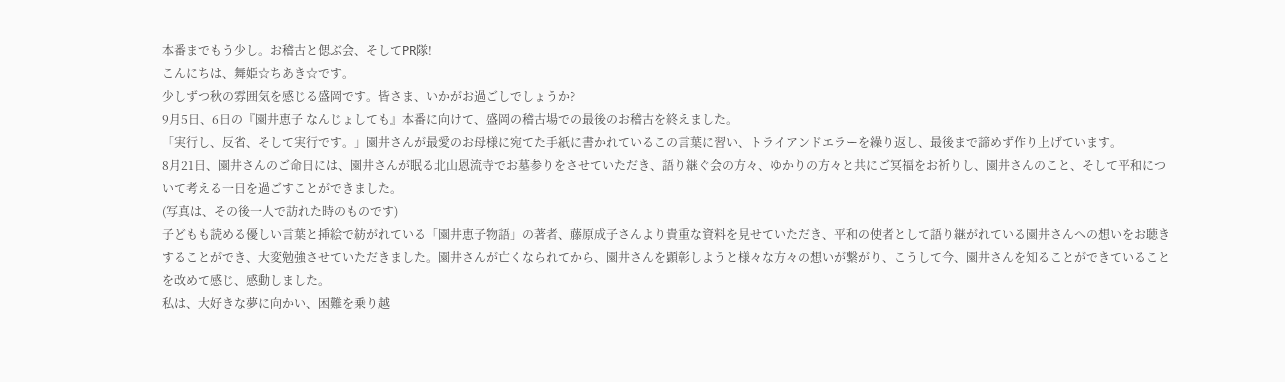本番までもう少し。お稽古と偲ぶ会、そしてPR隊!
こんにちは、舞姫☆ちあき☆です。
少しずつ秋の雰囲気を感じる盛岡です。皆さま、いかがお過ごしでしょうか?
9月5日、6日の『園井恵子 なんじょしても』本番に向けて、盛岡の稽古場での最後のお稽古を終えました。
「実行し、反省、そして実行です。」園井さんが最愛のお母様に宛てた手紙に書かれているこの言葉に習い、トライアンドエラーを繰り返し、最後まで諦めず作り上げています。
8月21日、園井さんのご命日には、園井さんが眠る北山恩流寺でお墓参りをさせていただき、語り継ぐ会の方々、ゆかりの方々と共にご冥福をお祈りし、園井さんのこと、そして平和について考える一日を過ごすことができました。
(写真は、その後一人で訪れた時のものです)
子どもも読める優しい言葉と挿絵で紡がれている「園井恵子物語」の著者、藤原成子さんより貴重な資料を見せていただき、平和の使者として語り継がれている園井さんへの想いをお聴きすることができ、大変勉強させていただきました。園井さんが亡くなられてから、園井さんを顕彰しようと様々な方々の想いが繋がり、こうして今、園井さんを知ることができていることを改めて感じ、感動しました。
私は、大好きな夢に向かい、困難を乗り越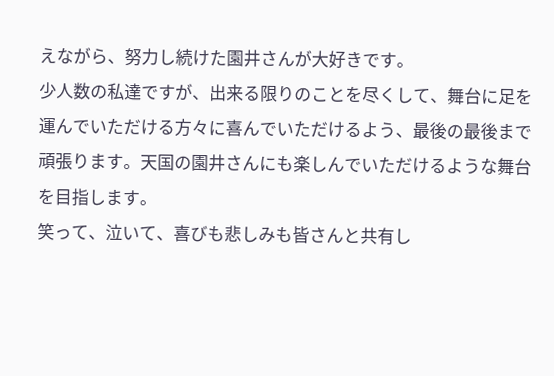えながら、努力し続けた園井さんが大好きです。
少人数の私達ですが、出来る限りのことを尽くして、舞台に足を運んでいただける方々に喜んでいただけるよう、最後の最後まで頑張ります。天国の園井さんにも楽しんでいただけるような舞台を目指します。
笑って、泣いて、喜びも悲しみも皆さんと共有し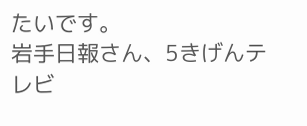たいです。
岩手日報さん、5きげんテレビ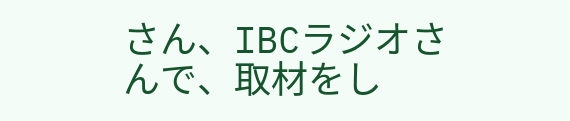さん、IBCラジオさんで、取材をし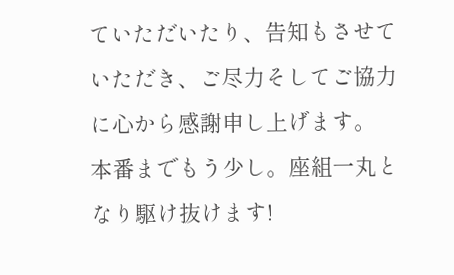ていただいたり、告知もさせていただき、ご尽力そしてご協力に心から感謝申し上げます。
本番までもう少し。座組一丸となり駆け抜けます!